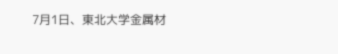7月1日、東北大学金属材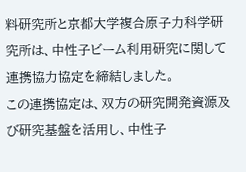料研究所と京都大学複合原子力科学研究所は、中性子ビーム利用研究に関して連携協力協定を締結しました。
この連携協定は、双方の研究開発資源及び研究基盤を活用し、中性子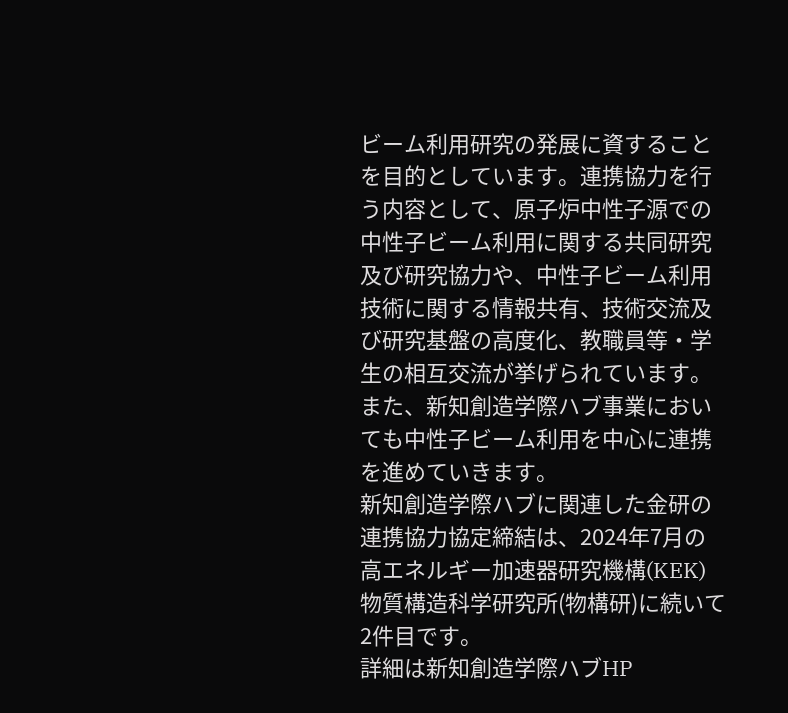ビーム利用研究の発展に資することを目的としています。連携協力を行う内容として、原子炉中性子源での中性子ビーム利用に関する共同研究及び研究協力や、中性子ビーム利用技術に関する情報共有、技術交流及び研究基盤の高度化、教職員等・学生の相互交流が挙げられています。また、新知創造学際ハブ事業においても中性子ビーム利用を中心に連携を進めていきます。
新知創造学際ハブに関連した金研の連携協力協定締結は、2024年7月の高エネルギー加速器研究機構(KEK)物質構造科学研究所(物構研)に続いて2件目です。
詳細は新知創造学際ハブHP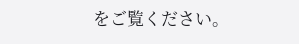をご覧ください。